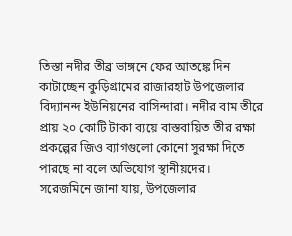তিস্তা নদীর তীব্র ভাঙ্গনে ফের আতঙ্কে দিন কাটাচ্ছেন কুড়িগ্রামের রাজারহাট উপজেলার বিদ্যানন্দ ইউনিয়নের বাসিন্দারা। নদীর বাম তীরে প্রায় ২০ কোটি টাকা ব্যয়ে বাস্তবায়িত তীর রক্ষা প্রকল্পের জিও ব্যাগগুলো কোনো সুরক্ষা দিতে পারছে না বলে অভিযোগ স্থানীয়দের।
সরেজমিনে জানা যায়, উপজেলার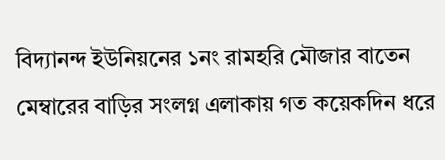বিদ্যানন্দ ইউনিয়নের ১নং রামহরি মৌজার বাতেন মেম্বারের বাড়ির সংলগ্ন এলাকায় গত কয়েকদিন ধরে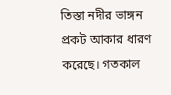তিস্তা নদীর ভাঙ্গন প্রকট আকার ধারণ করেছে। গতকাল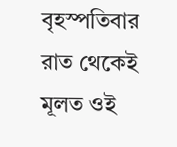বৃহস্পতিবার রাত থেকেই মূলত ওই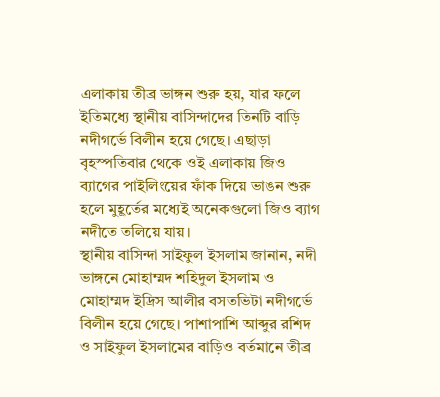এলাকায় তীব্র ভাঙ্গন শুরু হয়, যার ফলে ইতিমধ্যে স্থানীয় বাসিন্দাদের তিনটি বাড়ি নদীগর্ভে বিলীন হয়ে গেছে। এছাড়া বৃহস্পতিবার থেকে ওই এলাকায় জিও ব্যাগের পাইলিংয়ের ফাঁক দিয়ে ভাঙন শুরু হলে মুহূর্তের মধ্যেই অনেকগুলো জিও ব্যাগ নদীতে তলিয়ে যায়।
স্থানীয় বাসিন্দা সাইফুল ইসলাম জানান, নদী ভাঙ্গনে মোহাম্মদ শহিদুল ইসলাম ও মোহাম্মদ ইদ্রিস আলীর বসতভিটা নদীগর্ভে বিলীন হয়ে গেছে। পাশাপাশি আব্দুর রশিদ ও সাইফুল ইসলামের বাড়িও বর্তমানে তীব্র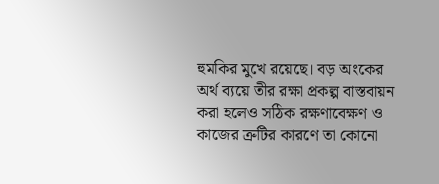হুমকির মুখে রয়েছে। বড় অংকের অর্থ ব্যয়ে তীর রক্ষা প্রকল্প বাস্তবায়ন করা হলেও সঠিক রক্ষণাবেক্ষণ ও কাজের ত্রুটির কারণে তা কোনো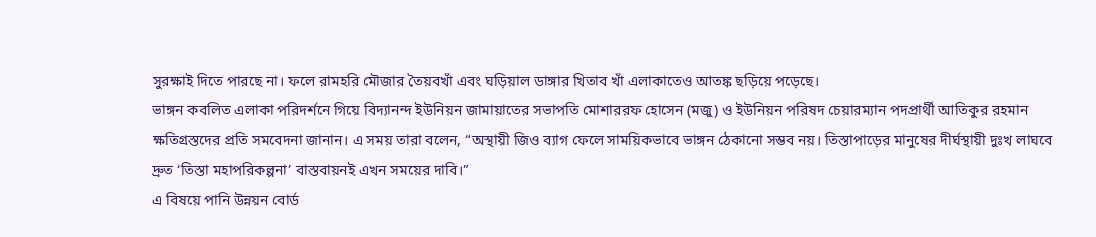সুরক্ষাই দিতে পারছে না। ফলে রামহরি মৌজার তৈয়বখাঁ এবং ঘড়িয়াল ডাঙ্গার খিতাব খাঁ এলাকাতেও আতঙ্ক ছড়িয়ে পড়েছে।
ভাঙ্গন কবলিত এলাকা পরিদর্শনে গিয়ে বিদ্যানন্দ ইউনিয়ন জামায়াতের সভাপতি মোশাররফ হোসেন (মজু) ও ইউনিয়ন পরিষদ চেয়ারম্যান পদপ্রার্থী আতিকুর রহমান ক্ষতিগ্রস্তদের প্রতি সমবেদনা জানান। এ সময় তারা বলেন, “অস্থায়ী জিও ব্যাগ ফেলে সাময়িকভাবে ভাঙ্গন ঠেকানো সম্ভব নয়। তিস্তাপাড়ের মানুষের দীর্ঘস্থায়ী দুঃখ লাঘবে দ্রুত ‘তিস্তা মহাপরিকল্পনা’ বাস্তবায়নই এখন সময়ের দাবি।”
এ বিষয়ে পানি উন্নয়ন বোর্ড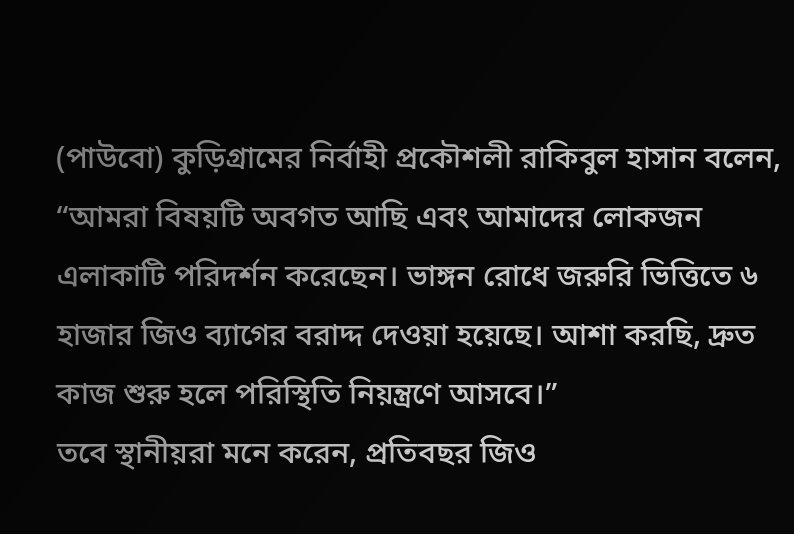(পাউবো) কুড়িগ্রামের নির্বাহী প্রকৌশলী রাকিবুল হাসান বলেন, “আমরা বিষয়টি অবগত আছি এবং আমাদের লোকজন এলাকাটি পরিদর্শন করেছেন। ভাঙ্গন রোধে জরুরি ভিত্তিতে ৬ হাজার জিও ব্যাগের বরাদ্দ দেওয়া হয়েছে। আশা করছি, দ্রুত কাজ শুরু হলে পরিস্থিতি নিয়ন্ত্রণে আসবে।”
তবে স্থানীয়রা মনে করেন, প্রতিবছর জিও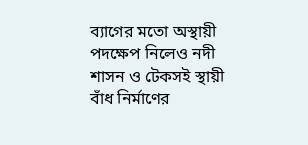ব্যাগের মতো অস্থায়ী পদক্ষেপ নিলেও নদী শাসন ও টেকসই স্থায়ী বাঁধ নির্মাণের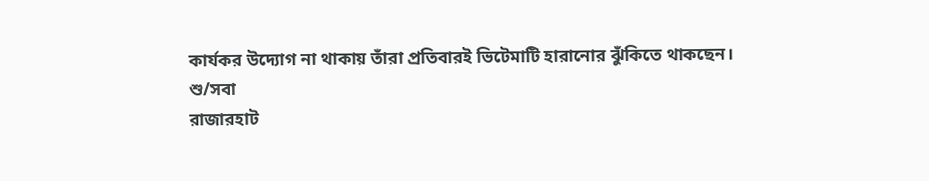কার্যকর উদ্যোগ না থাকায় তাঁরা প্রতিবারই ভিটেমাটি হারানোর ঝুঁকিতে থাকছেন।
শু/সবা
রাজারহাট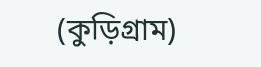(কুড়িগ্রাম)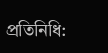প্রতিনিধি: